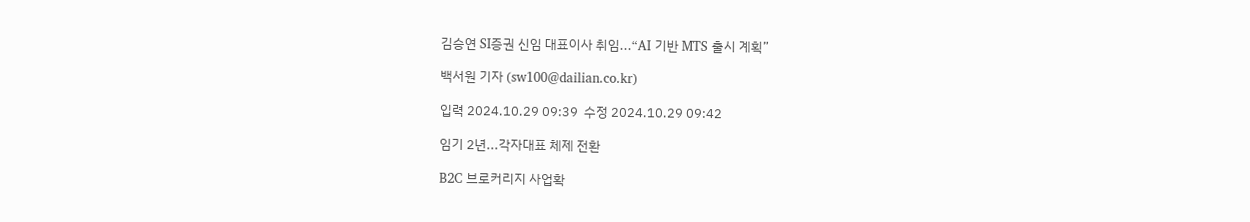김승연 SI증권 신임 대표이사 취임...“AI 기반 MTS 출시 계획”

백서원 기자 (sw100@dailian.co.kr)

입력 2024.10.29 09:39  수정 2024.10.29 09:42

임기 2년...각자대표 체제 전환

B2C 브로커리지 사업확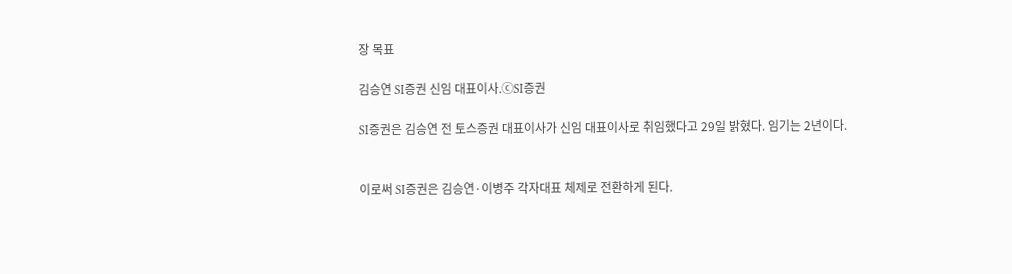장 목표

김승연 SI증권 신임 대표이사.ⓒSI증권

SI증권은 김승연 전 토스증권 대표이사가 신임 대표이사로 취임했다고 29일 밝혔다. 임기는 2년이다.


이로써 SI증권은 김승연·이병주 각자대표 체제로 전환하게 된다.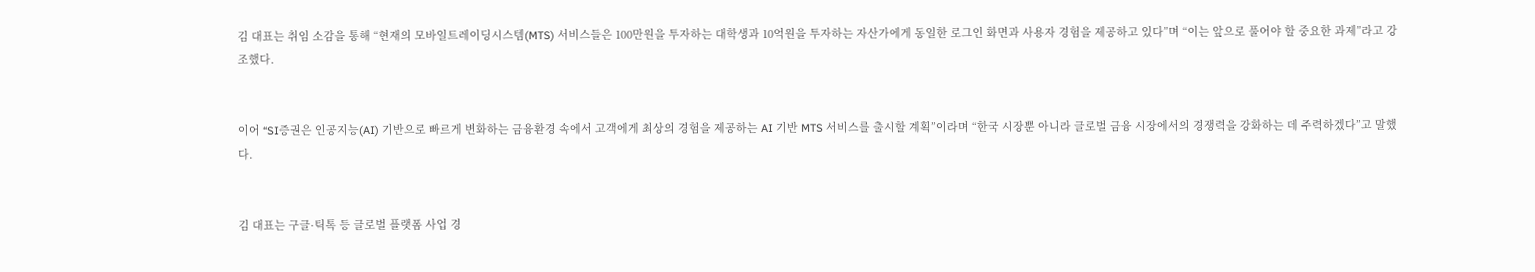김 대표는 취임 소감을 통해 “현재의 모바일트레이딩시스템(MTS) 서비스들은 100만원을 투자하는 대학생과 10억원을 투자하는 자산가에게 동일한 로그인 화면과 사용자 경험을 제공하고 있다”며 “이는 앞으로 풀어야 할 중요한 과제”라고 강조했다.


이어 “SI증권은 인공지능(AI) 기반으로 빠르게 변화하는 금융환경 속에서 고객에게 최상의 경험을 제공하는 AI 기반 MTS 서비스를 출시할 계획”이라며 “한국 시장뿐 아니라 글로벌 금융 시장에서의 경쟁력을 강화하는 데 주력하겠다”고 말했다.


김 대표는 구글·틱톡 등 글로벌 플랫폼 사업 경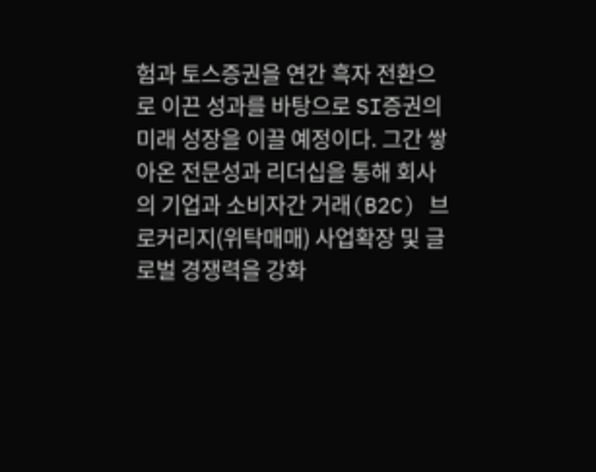험과 토스증권을 연간 흑자 전환으로 이끈 성과를 바탕으로 SI증권의 미래 성장을 이끌 예정이다. 그간 쌓아온 전문성과 리더십을 통해 회사의 기업과 소비자간 거래(B2C) 브로커리지(위탁매매) 사업확장 및 글로벌 경쟁력을 강화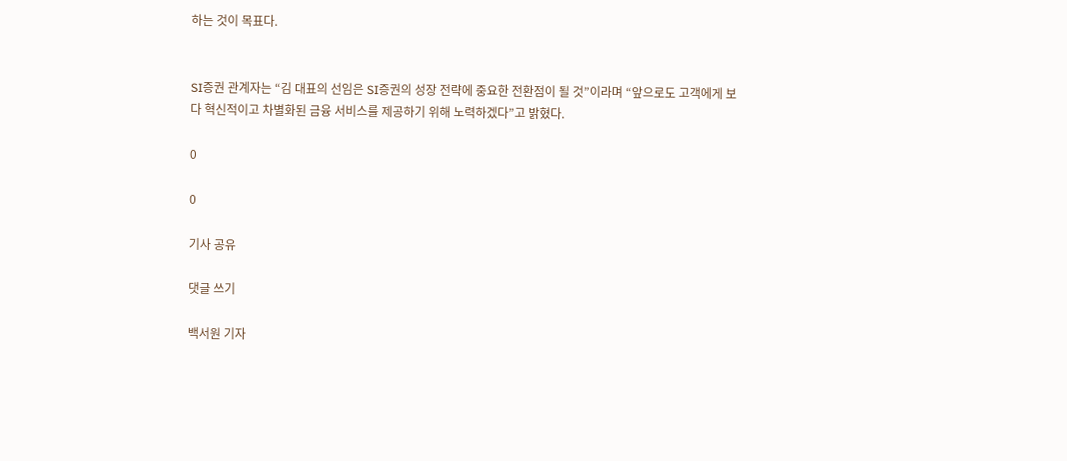하는 것이 목표다.


SI증권 관계자는 “김 대표의 선임은 SI증권의 성장 전략에 중요한 전환점이 될 것”이라며 “앞으로도 고객에게 보다 혁신적이고 차별화된 금융 서비스를 제공하기 위해 노력하겠다”고 밝혔다.

0

0

기사 공유

댓글 쓰기

백서원 기자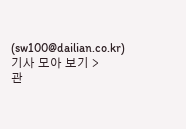(sw100@dailian.co.kr)
기사 모아 보기 >
관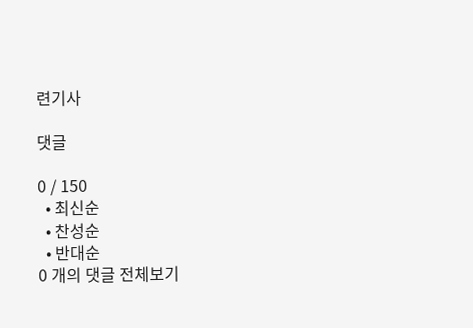련기사

댓글

0 / 150
  • 최신순
  • 찬성순
  • 반대순
0 개의 댓글 전체보기